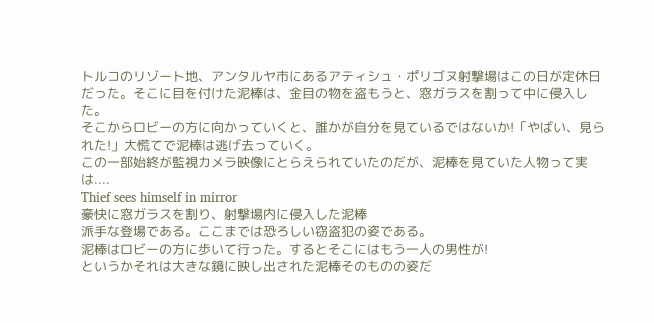トルコのリゾート地、アンタルヤ市にあるアティシュ・ポリゴヌ射撃場はこの日が定休日だった。そこに目を付けた泥棒は、金目の物を盗もうと、窓ガラスを割って中に侵入した。
そこからロビーの方に向かっていくと、誰かが自分を見ているではないか!「やばい、見られた!」大慌てで泥棒は逃げ去っていく。
この一部始終が監視カメラ映像にとらえられていたのだが、泥棒を見ていた人物って実は....
Thief sees himself in mirror
豪快に窓ガラスを割り、射撃場内に侵入した泥棒
派手な登場である。ここまでは恐ろしい窃盗犯の姿である。
泥棒はロビーの方に歩いて行った。するとそこにはもう一人の男性が!
というかそれは大きな鏡に映し出された泥棒そのものの姿だ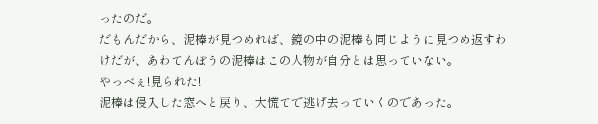ったのだ。
だもんだから、泥棒が見つめれば、鏡の中の泥棒も同じように見つめ返すわけだが、あわてんぼうの泥棒はこの人物が自分とは思っていない。
やっべぇ!見られた!
泥棒は侵入した窓へと戻り、大慌てで逃げ去っていくのであった。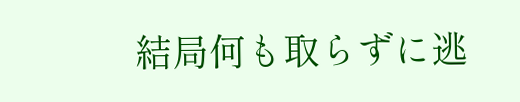結局何も取らずに逃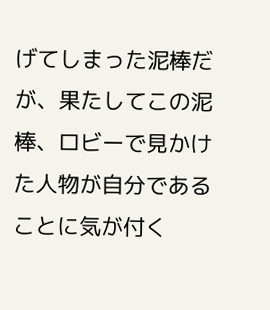げてしまった泥棒だが、果たしてこの泥棒、ロビーで見かけた人物が自分であることに気が付く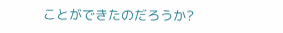ことができたのだろうか?